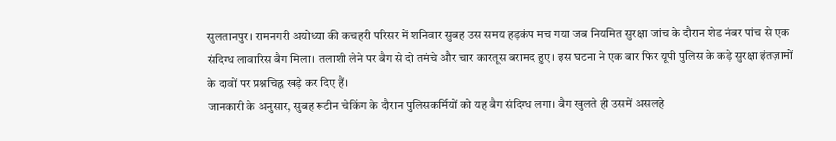सुलतानपुर। रामनगरी अयोध्या की कचहरी परिसर में शनिवार सुबह उस समय हड़कंप मच गया जब नियमित सुरक्षा जांच के दौरान शेड नंबर पांच से एक संदिग्ध लावारिस बैग मिला। तलाशी लेने पर बैग से दो तमंचे और चार कारतूस बरामद हुए। इस घटना ने एक बार फिर यूपी पुलिस के कड़े सुरक्षा इंतज़ामों के दावों पर प्रश्नचिह्न खड़े कर दिए हैं।
जानकारी के अनुसार, सुबह रूटीन चेकिंग के दौरान पुलिसकर्मियों को यह बैग संदिग्ध लगा। बैग खुलते ही उसमें असलहे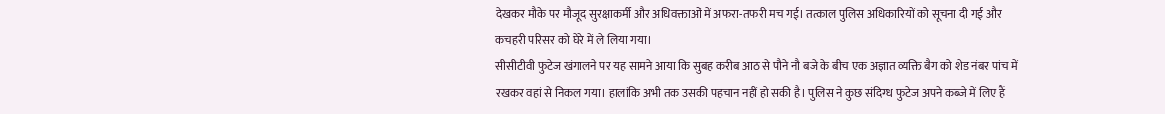देखकर मौके पर मौजूद सुरक्षाकर्मी और अधिवक्ताओं में अफरा-तफरी मच गई। तत्काल पुलिस अधिकारियों को सूचना दी गई और कचहरी परिसर को घेरे में ले लिया गया।
सीसीटीवी फुटेज खंगालने पर यह सामने आया कि सुबह करीब आठ से पौने नौ बजे के बीच एक अज्ञात व्यक्ति बैग को शेड नंबर पांच में रखकर वहां से निकल गया। हालांकि अभी तक उसकी पहचान नहीं हो सकी है। पुलिस ने कुछ संदिग्ध फुटेज अपने कब्जे में लिए हैं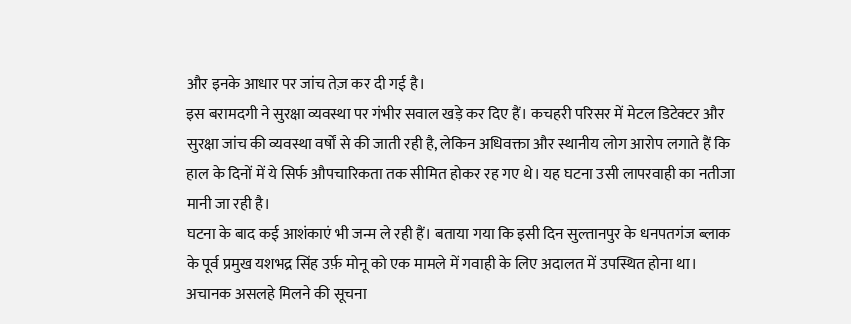और इनके आधार पर जांच तेज़ कर दी गई है।
इस बरामदगी ने सुरक्षा व्यवस्था पर गंभीर सवाल खड़े कर दिए हैं। कचहरी परिसर में मेटल डिटेक्टर और सुरक्षा जांच की व्यवस्था वर्षों से की जाती रही है, लेकिन अधिवक्ता और स्थानीय लोग आरोप लगाते हैं कि हाल के दिनों में ये सिर्फ औपचारिकता तक सीमित होकर रह गए थे। यह घटना उसी लापरवाही का नतीजा मानी जा रही है।
घटना के बाद कई आशंकाएं भी जन्म ले रही हैं। बताया गया कि इसी दिन सुल्तानपुर के धनपतगंज ब्लाक के पूर्व प्रमुख यशभद्र सिंह उर्फ़ मोनू को एक मामले में गवाही के लिए अदालत में उपस्थित होना था। अचानक असलहे मिलने की सूचना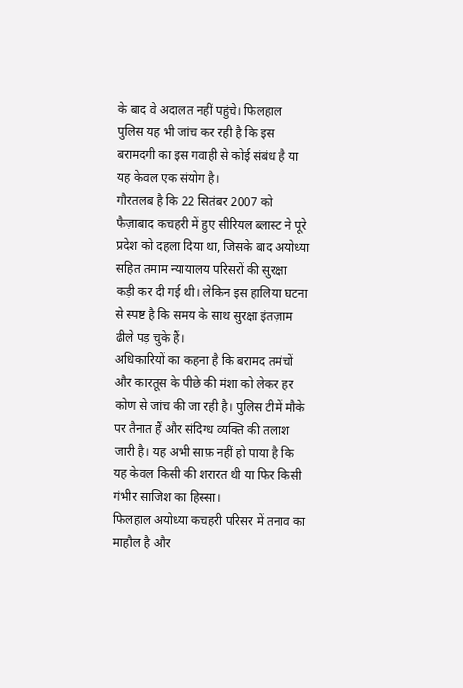के बाद वे अदालत नहीं पहुंचे। फिलहाल पुलिस यह भी जांच कर रही है कि इस बरामदगी का इस गवाही से कोई संबंध है या यह केवल एक संयोग है।
गौरतलब है कि 22 सितंबर 2007 को फैज़ाबाद कचहरी में हुए सीरियल ब्लास्ट ने पूरे प्रदेश को दहला दिया था, जिसके बाद अयोध्या सहित तमाम न्यायालय परिसरों की सुरक्षा कड़ी कर दी गई थी। लेकिन इस हालिया घटना से स्पष्ट है कि समय के साथ सुरक्षा इंतज़ाम ढीले पड़ चुके हैं।
अधिकारियों का कहना है कि बरामद तमंचों और कारतूस के पीछे की मंशा को लेकर हर कोण से जांच की जा रही है। पुलिस टीमें मौके पर तैनात हैं और संदिग्ध व्यक्ति की तलाश जारी है। यह अभी साफ़ नहीं हो पाया है कि यह केवल किसी की शरारत थी या फिर किसी गंभीर साजिश का हिस्सा।
फिलहाल अयोध्या कचहरी परिसर में तनाव का माहौल है और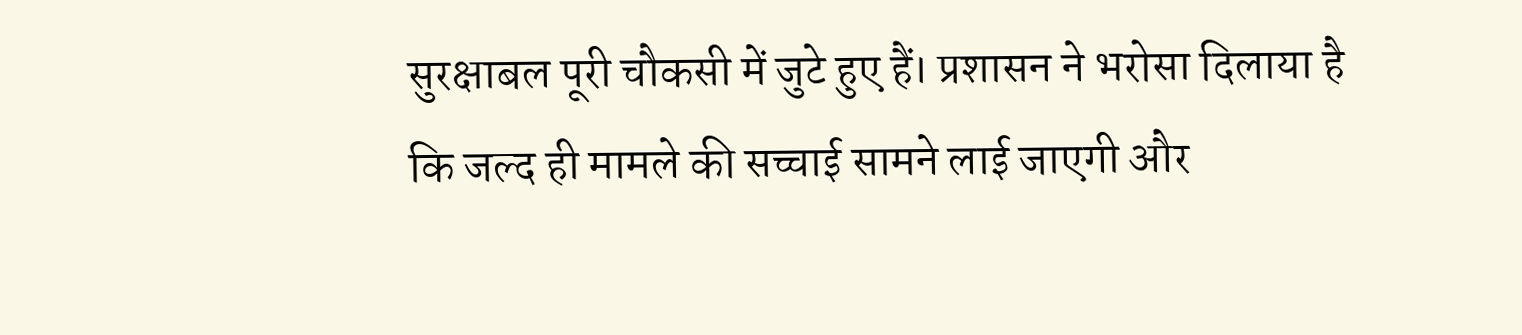सुरक्षाबल पूरी चौकसी में जुटे हुए हैं। प्रशासन ने भरोसा दिलाया है कि जल्द ही मामले की सच्चाई सामने लाई जाएगी और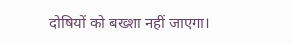दोषियों को बख्शा नहीं जाएगा।